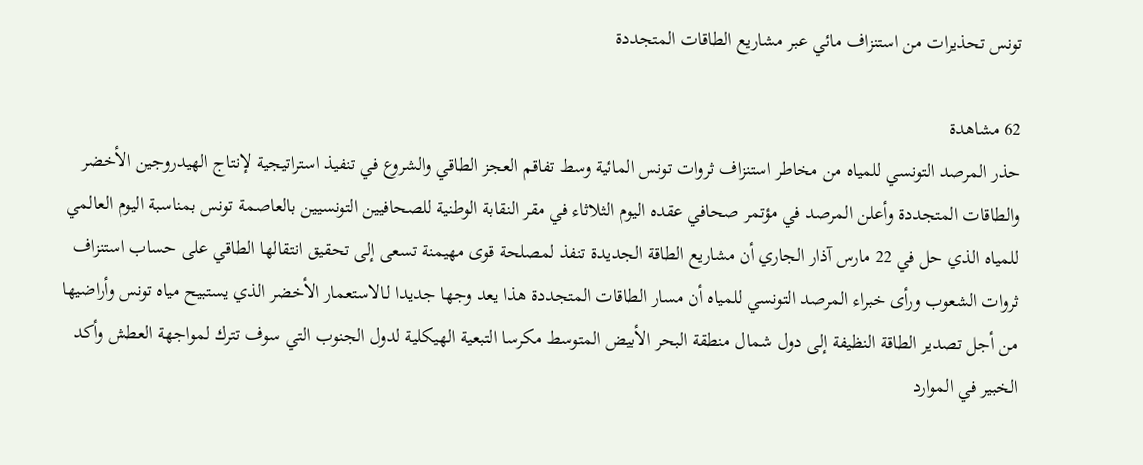تونس تحذيرات من استنزاف مائي عبر مشاريع الطاقات المتجددة

62 مشاهدة
حذر المرصد التونسي للمياه من مخاطر استنزاف ثروات تونس المائية وسط تفاقم العجز الطاقي والشروع في تنفيذ استراتيجية لإنتاج الهيدروجين الأخضر والطاقات المتجددة وأعلن المرصد في مؤتمر صحافي عقده اليوم الثلاثاء في مقر النقابة الوطنية للصحافيين التونسيين بالعاصمة تونس بمناسبة اليوم العالمي للمياه الذي حل في 22 مارس آذار الجاري أن مشاريع الطاقة الجديدة تنفذ لمصلحة قوى مهيمنة تسعى إلى تحقيق انتقالها الطاقي على حساب استنزاف ثروات الشعوب ورأى خبراء المرصد التونسي للمياه أن مسار الطاقات المتجددة هذا يعد وجها جديدا لـالاستعمار الأخضر الذي يستبيح مياه تونس وأراضيها من أجل تصدير الطاقة النظيفة إلى دول شمال منطقة البحر الأبيض المتوسط مكرسا التبعية الهيكلية لدول الجنوب التي سوف تترك لمواجهة العطش وأكد الخبير في الموارد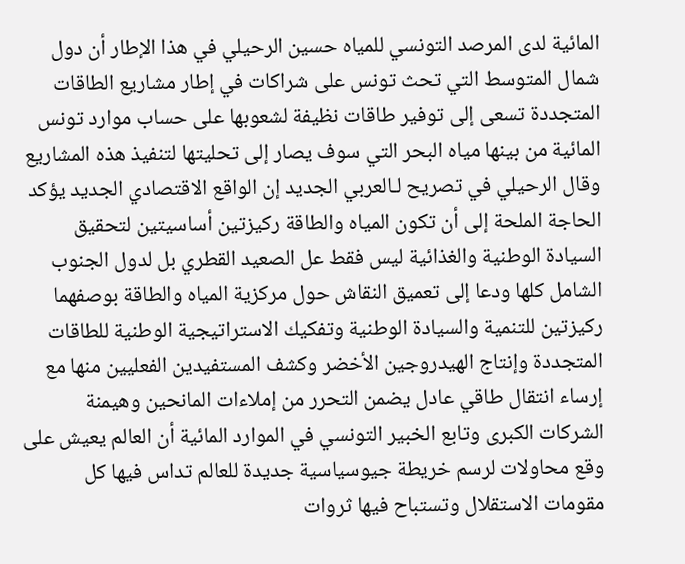المائية لدى المرصد التونسي للمياه حسين الرحيلي في هذا الإطار أن دول شمال المتوسط التي تحث تونس على شراكات في إطار مشاريع الطاقات المتجددة تسعى إلى توفير طاقات نظيفة لشعوبها على حساب موارد تونس المائية من بينها مياه البحر التي سوف يصار إلى تحليتها لتنفيذ هذه المشاريع وقال الرحيلي في تصريح لـالعربي الجديد إن الواقع الاقتصادي الجديد يؤكد الحاجة الملحة إلى أن تكون المياه والطاقة ركيزتين أساسيتين لتحقيق السيادة الوطنية والغذائية ليس فقط عل الصعيد القطري بل لدول الجنوب الشامل كلها ودعا إلى تعميق النقاش حول مركزية المياه والطاقة بوصفهما ركيزتين للتنمية والسيادة الوطنية وتفكيك الاستراتيجية الوطنية للطاقات المتجددة وإنتاج الهيدروجين الأخضر وكشف المستفيدين الفعليين منها مع إرساء انتقال طاقي عادل يضمن التحرر من إملاءات المانحين وهيمنة الشركات الكبرى وتابع الخبير التونسي في الموارد المائية أن العالم يعيش على وقع محاولات لرسم خريطة جيوسياسية جديدة للعالم تداس فيها كل مقومات الاستقلال وتستباح فيها ثروات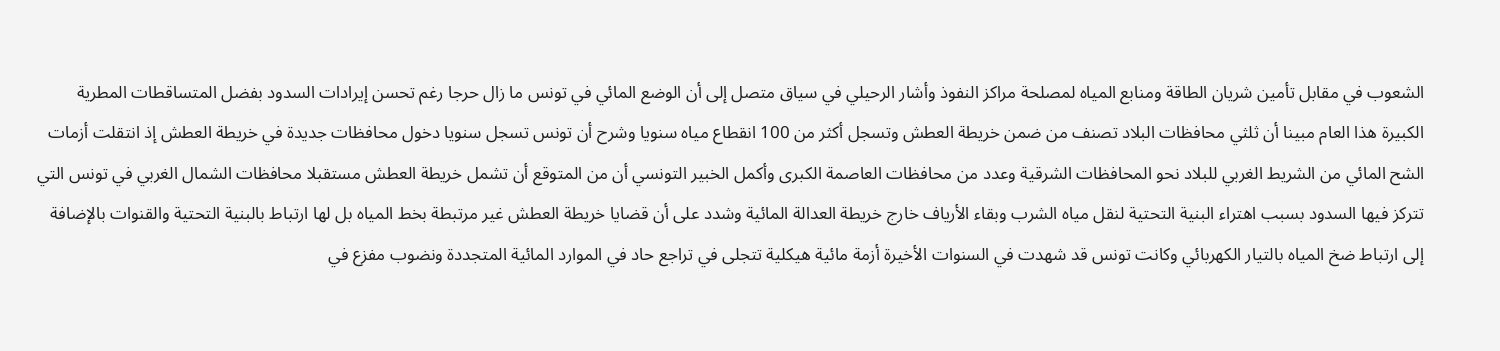الشعوب في مقابل تأمين شريان الطاقة ومنابع المياه لمصلحة مراكز النفوذ وأشار الرحيلي في سياق متصل إلى أن الوضع المائي في تونس ما زال حرجا رغم تحسن إيرادات السدود بفضل المتساقطات المطرية الكبيرة هذا العام مبينا أن ثلثي محافظات البلاد تصنف من ضمن خريطة العطش وتسجل أكثر من 100 انقطاع مياه سنويا وشرح أن تونس تسجل سنويا دخول محافظات جديدة في خريطة العطش إذ انتقلت أزمات الشح المائي من الشريط الغربي للبلاد نحو المحافظات الشرقية وعدد من محافظات العاصمة الكبرى وأكمل الخبير التونسي أن من المتوقع أن تشمل خريطة العطش مستقبلا محافظات الشمال الغربي في تونس التي تتركز فيها السدود بسبب اهتراء البنية التحتية لنقل مياه الشرب وبقاء الأرياف خارج خريطة العدالة المائية وشدد على أن قضايا خريطة العطش غير مرتبطة بخط المياه بل لها ارتباط بالبنية التحتية والقنوات بالإضافة إلى ارتباط ضخ المياه بالتيار الكهربائي وكانت تونس قد شهدت في السنوات الأخيرة أزمة مائية هيكلية تتجلى في تراجع حاد في الموارد المائية المتجددة ونضوب مفزع في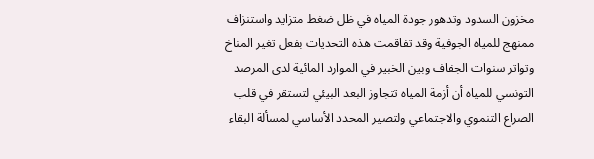مخزون السدود وتدهور جودة المياه في ظل ضغط متزايد واستنزاف ممنهج للمياه الجوفية وقد تفاقمت هذه التحديات بفعل تغير المناخ وتواتر سنوات الجفاف وبين الخبير في الموارد المائية لدى المرصد التونسي للمياه أن أزمة المياه تتجاوز البعد البيئي لتستقر في قلب الصراع التنموي والاجتماعي ولتصير المحدد الأساسي لمسألة البقاء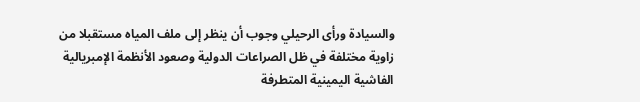والسيادة ورأى الرحيلي وجوب أن ينظر إلى ملف المياه مستقبلا من زاوية مختلفة في ظل الصراعات الدولية وصعود الأنظمة الإمبريالية الفاشية اليمينية المتطرفة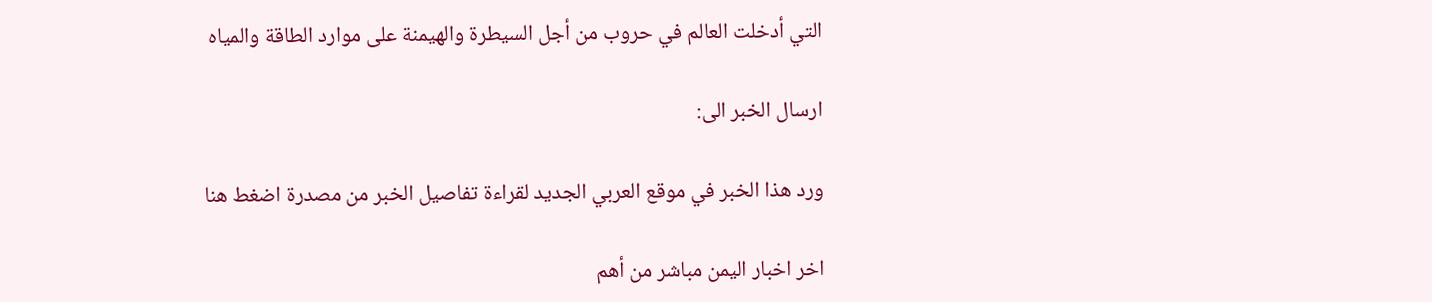التي أدخلت العالم في حروب من أجل السيطرة والهيمنة على موارد الطاقة والمياه

ارسال الخبر الى:

ورد هذا الخبر في موقع العربي الجديد لقراءة تفاصيل الخبر من مصدرة اضغط هنا

اخر اخبار اليمن مباشر من أهم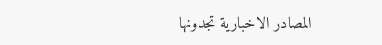المصادر الاخبارية تجدونها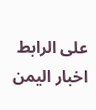على الرابط اخبار اليمن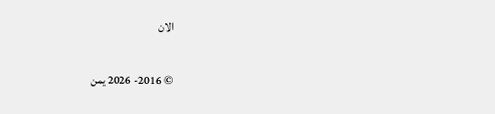الان

© 2016- 2026 يمن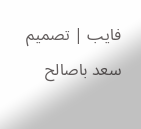فايب | تصميم سعد باصالح